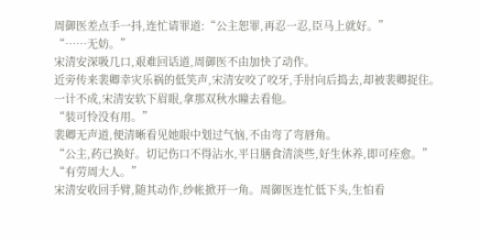周御医差点手一抖,连忙请罪道:“公主恕罪,再忍一忍,臣马上就好。”
“……无妨。”
宋清安深吸几口,艰难回话道,周御医不由加快了动作。
近旁传来裴卿幸灾乐祸的低笑声,宋清安咬了咬牙,手肘向后捣去,却被裴卿捉住。
一计不成,宋清安软下眉眼,拿那双秋水瞳去看他。
“装可怜没有用。”
裴卿无声道,便清晰看见她眼中划过气恼,不由弯了弯唇角。
“公主,药已换好。切记伤口不得沾水,平日膳食清淡些,好生休养,即可痊愈。”
“有劳周大人。”
宋清安收回手臂,随其动作,纱帐掀开一角。周御医连忙低下头,生怕看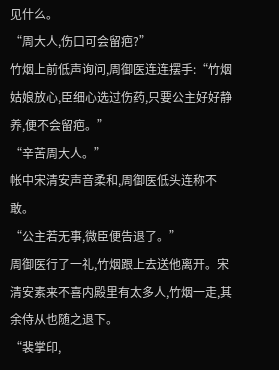见什么。
“周大人,伤口可会留疤?”
竹烟上前低声询问,周御医连连摆手:“竹烟姑娘放心,臣细心选过伤药,只要公主好好静养,便不会留疤。”
“辛苦周大人。”
帐中宋清安声音柔和,周御医低头连称不敢。
“公主若无事,微臣便告退了。”
周御医行了一礼,竹烟跟上去送他离开。宋清安素来不喜内殿里有太多人,竹烟一走,其余侍从也随之退下。
“裴掌印,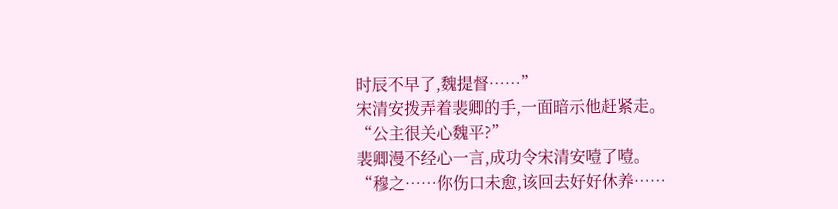时辰不早了,魏提督……”
宋清安拨弄着裴卿的手,一面暗示他赶紧走。
“公主很关心魏平?”
裴卿漫不经心一言,成功令宋清安噎了噎。
“穆之……你伤口未愈,该回去好好休养……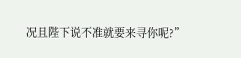况且陛下说不准就要来寻你呢?”